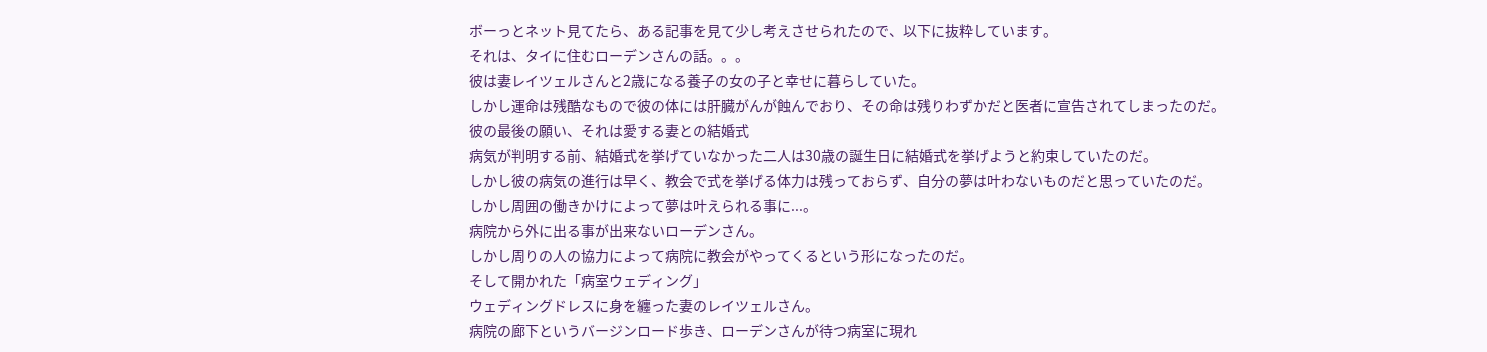ボーっとネット見てたら、ある記事を見て少し考えさせられたので、以下に抜粋しています。
それは、タイに住むローデンさんの話。。。
彼は妻レイツェルさんと2歳になる養子の女の子と幸せに暮らしていた。
しかし運命は残酷なもので彼の体には肝臓がんが蝕んでおり、その命は残りわずかだと医者に宣告されてしまったのだ。
彼の最後の願い、それは愛する妻との結婚式
病気が判明する前、結婚式を挙げていなかった二人は30歳の誕生日に結婚式を挙げようと約束していたのだ。
しかし彼の病気の進行は早く、教会で式を挙げる体力は残っておらず、自分の夢は叶わないものだと思っていたのだ。
しかし周囲の働きかけによって夢は叶えられる事に...。
病院から外に出る事が出来ないローデンさん。
しかし周りの人の協力によって病院に教会がやってくるという形になったのだ。
そして開かれた「病室ウェディング」
ウェディングドレスに身を纏った妻のレイツェルさん。
病院の廊下というバージンロード歩き、ローデンさんが待つ病室に現れ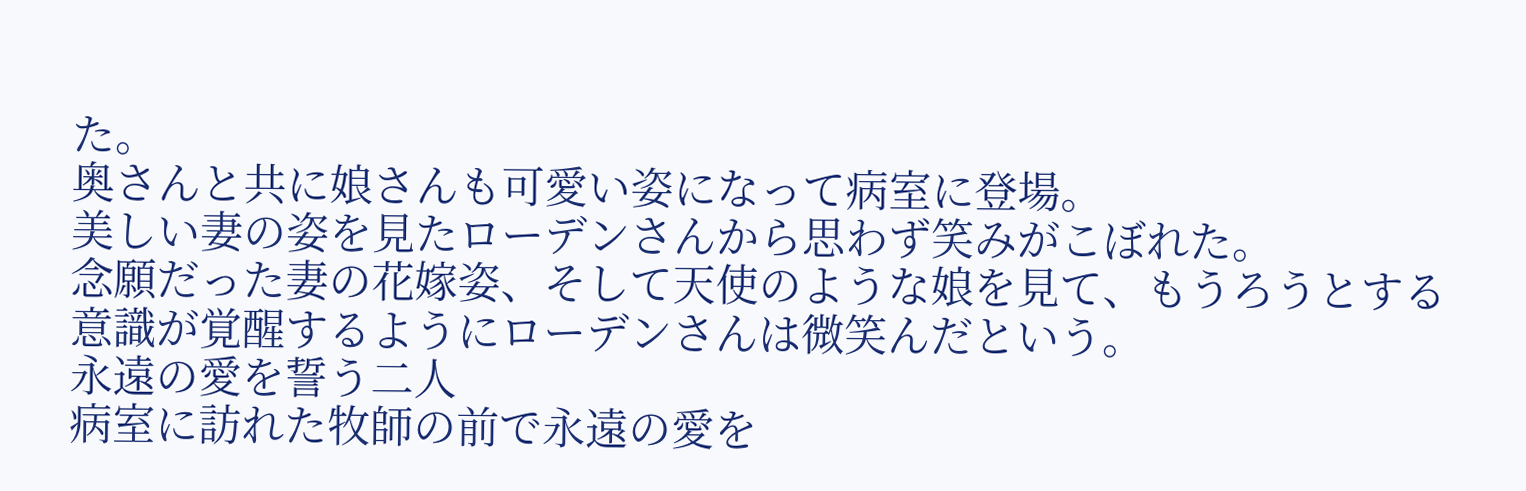た。
奥さんと共に娘さんも可愛い姿になって病室に登場。
美しい妻の姿を見たローデンさんから思わず笑みがこぼれた。
念願だった妻の花嫁姿、そして天使のような娘を見て、もうろうとする意識が覚醒するようにローデンさんは微笑んだという。
永遠の愛を誓う二人
病室に訪れた牧師の前で永遠の愛を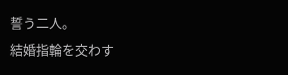誓う二人。
結婚指輪を交わす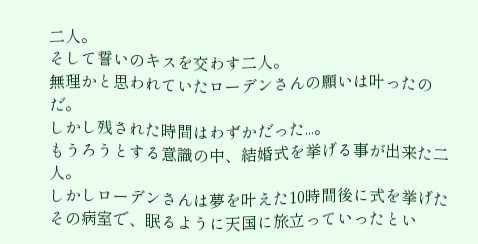二人。
そして誓いのキスを交わす二人。
無理かと思われていたローデンさんの願いは叶ったのだ。
しかし残された時間はわずかだった...。
もうろうとする意識の中、結婚式を挙げる事が出来た二人。
しかしローデンさんは夢を叶えた10時間後に式を挙げたその病室で、眠るように天国に旅立っていったとい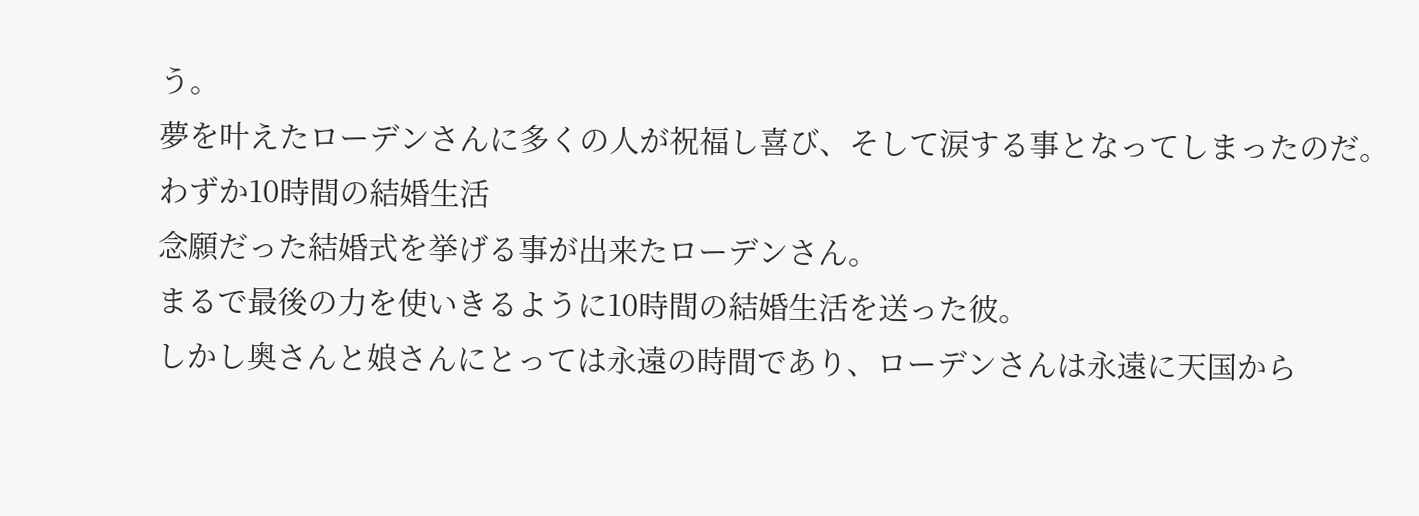う。
夢を叶えたローデンさんに多くの人が祝福し喜び、そして涙する事となってしまったのだ。
わずか10時間の結婚生活
念願だった結婚式を挙げる事が出来たローデンさん。
まるで最後の力を使いきるように10時間の結婚生活を送った彼。
しかし奥さんと娘さんにとっては永遠の時間であり、ローデンさんは永遠に天国から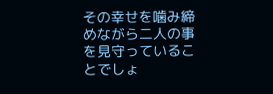その幸せを噛み締めながら二人の事を見守っていることでしょ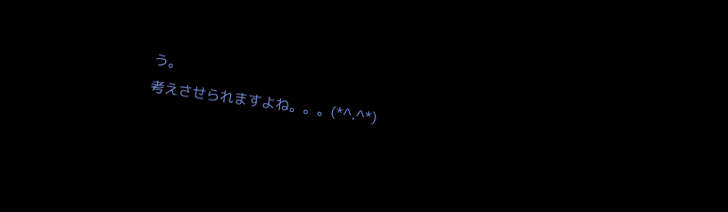う。
考えさせられますよね。。。(*^.^*)